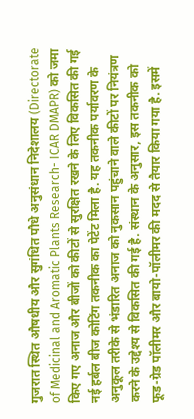गुजरात स्थित औषधीय और सुगंधित पौधे अनुसंधान निदेशालय (Directorate of Medicinal and Aromatic Plants Research- ICAR DMAPR) को जमा किए गए अनाज और बीजों को कीटों से सुरक्षित रखने के लिए विकसित की गई नई हर्बल बीज कोटिंग तकनीक का पेटेंट मिला है. यह तकनीक पर्यावरण के अनुकूल तरीके से भंडारित अनाज को नुकसान पहुंचाने वाले कीटों पर नियंत्रण करने के उद्देश्य से विकसित की गई है. संस्थान के अनुसार, इस तकनीक को फूड-ग्रेड पॉलीमर और बायो-पॉलीमर की मदद से तैयार किया गया है. इसमें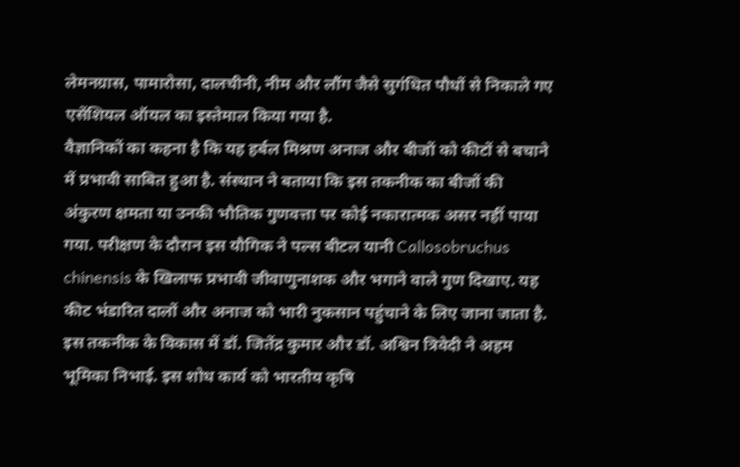लेमनग्रास, पामारोसा, दालचीनी, नीम और लौंग जैसे सुगंधित पौधों से निकाले गए एसेंशियल ऑयल का इस्तेमाल किया गया है.
वैज्ञानिकों का कहना है कि यह हर्बल मिश्रण अनाज और बीजों को कीटों से बचाने में प्रभावी साबित हुआ है. संस्थान ने बताया कि इस तकनीक का बीजों की अंकुरण क्षमता या उनकी भौतिक गुणवत्ता पर कोई नकारात्मक असर नहीं पाया गया. परीक्षण के दौरान इस यौगिक ने पल्स बीटल यानी Callosobruchus chinensis के खिलाफ प्रभावी जीवाणुनाशक और भगाने वाले गुण दिखाए. यह कीट भंडारित दालों और अनाज को भारी नुकसान पहुंचाने के लिए जाना जाता है.
इस तकनीक के विकास में डॉ. जितेंद्र कुमार और डॉ. अश्विन त्रिवेदी ने अहम भूमिका निभाई. इस शोध कार्य को भारतीय कृषि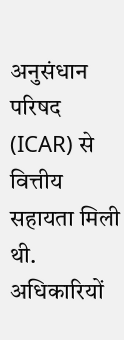अनुसंधान परिषद (ICAR) से वित्तीय सहायता मिली थी. अधिकारियों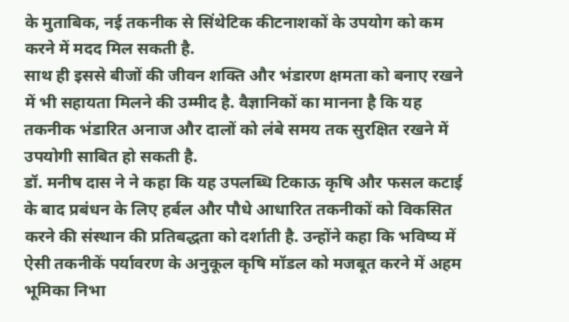के मुताबिक, नई तकनीक से सिंथेटिक कीटनाशकों के उपयोग को कम करने में मदद मिल सकती है.
साथ ही इससे बीजों की जीवन शक्ति और भंडारण क्षमता को बनाए रखने में भी सहायता मिलने की उम्मीद है. वैज्ञानिकों का मानना है कि यह तकनीक भंडारित अनाज और दालों को लंबे समय तक सुरक्षित रखने में उपयोगी साबित हो सकती है.
डॉ. मनीष दास ने ने कहा कि यह उपलब्धि टिकाऊ कृषि और फसल कटाई के बाद प्रबंधन के लिए हर्बल और पौधे आधारित तकनीकों को विकसित करने की संस्थान की प्रतिबद्धता को दर्शाती है. उन्होंने कहा कि भविष्य में ऐसी तकनीकें पर्यावरण के अनुकूल कृषि मॉडल को मजबूत करने में अहम भूमिका निभा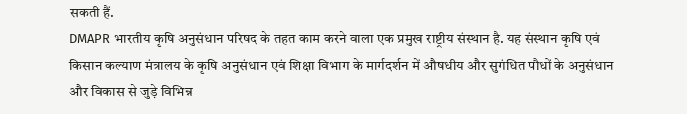सकती हैं.
DMAPR भारतीय कृषि अनुसंधान परिषद के तहत काम करने वाला एक प्रमुख राष्ट्रीय संस्थान है. यह संस्थान कृषि एवं किसान कल्याण मंत्रालय के कृषि अनुसंधान एवं शिक्षा विभाग के मार्गदर्शन में औषधीय और सुगंधित पौधों के अनुसंधान और विकास से जुड़े विभिन्न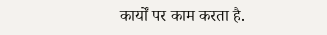कार्यों पर काम करता है.